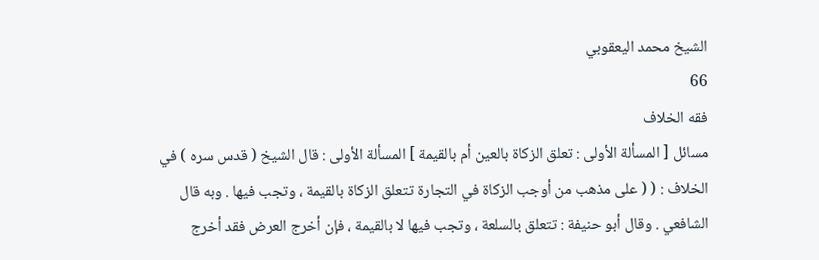الشيخ محمد اليعقوبي
66
فقه الخلاف
مسائل [ المسألة الأولى : تعلق الزكاة بالعين أم بالقيمة ] المسألة الأولى : قال الشيخ ( قدس سره ) في الخلاف : ( ( على مذهب من أوجب الزكاة في التجارة تتعلق الزكاة بالقيمة ، وتجب فيها . وبه قال الشافعي . وقال أبو حنيفة : تتعلق بالسلعة ، وتجب فيها لا بالقيمة ، فإن أخرج العرض فقد أخرج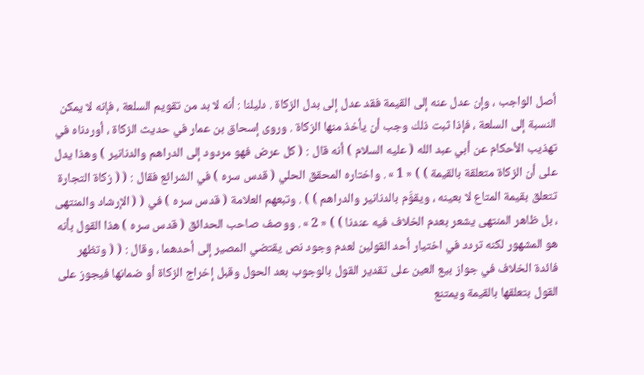أصل الواجب ، وإن عدل عنه إلى القيمة فقد عدل إلى بدل الزكاة . دليلنا : أنه لا بد من تقويم السلعة ، فإنه لا يمكن النسبة إلى السلعة ، فإذا ثبت ذلك وجب أن يأخذ منها الزكاة . وروى إسحاق بن عمار في حديث الزكاة ، أوردناه في تهذيب الأحكام عن أبي عبد الله ( عليه السلام ) أنه قال : ( كل عرض فهو مردود إلى الدراهم والدنانير ) وهذا يدل على أن الزكاة متعلقة بالقيمة ) ) « 1 » . واختاره المحقق الحلي ( قدس سره ) في الشرائع فقال : ( ( زكاة التجارة تتعلق بقيمة المتاع لا بعينه ، ويقوَّم بالدنانير والدراهم ) ) . وتبعهم العلامة ( قدس سره ) في ( ( الإرشاد والمنتهى ، بل ظاهر المنتهى يشعر بعدم الخلاف فيه عندنا ) ) « 2 » . ووصف صاحب الحدائق ( قدس سره ) هذا القول بأنه هو المشهور لكنه تردد في اختيار أحد القولين لعدم وجود نص يقتضي المصير إلى أحدهما ، وقال : ( ( وتظهر فائدة الخلاف في جواز بيع العين على تقدير القول بالوجوب بعد الحول وقبل إخراج الزكاة أو ضمانها فيجوز على القول بتعلقها بالقيمة ويمتنع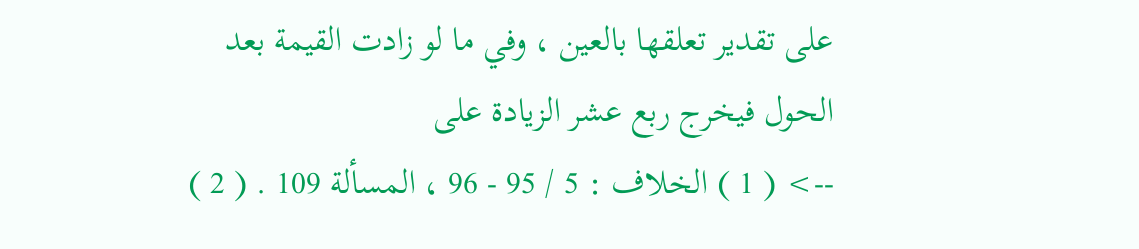على تقدير تعلقها بالعين ، وفي ما لو زادت القيمة بعد الحول فيخرج ربع عشر الزيادة على
--> ( 1 ) الخلاف : 5 / 95 - 96 ، المسألة 109 . ( 2 )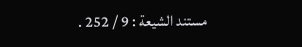مستند الشيعة : 9 / 252 .